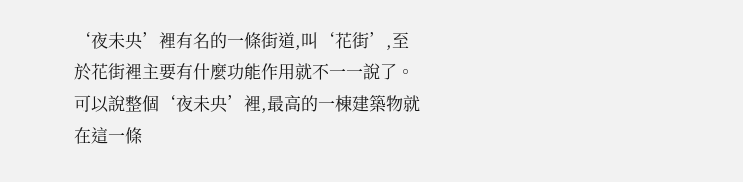‘夜未央’裡有名的一條街道,叫‘花街’,至於花街裡主要有什麼功能作用就不一一說了。
可以說整個‘夜未央’裡,最高的一棟建築物就在這一條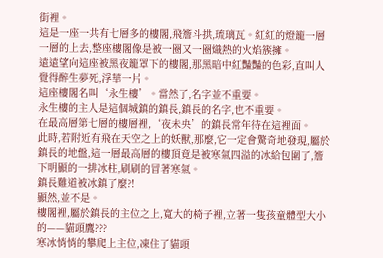街裡。
這是一座一共有七層多的樓閣,飛簷斗拱,琉璃瓦。紅紅的燈籠一層一層的上去,整座樓閣像是被一圈又一圈熾熱的火焰簇擁。
遠遠望向這座被黑夜籠罩下的樓閣,那黑暗中紅豔豔的色彩,直叫人覺得醉生夢死,浮華一片。
這座樓閣名叫‘永生樓’。當然了,名字並不重要。
永生樓的主人是這個城鎮的鎮長,鎮長的名字,也不重要。
在最高層第七層的樓層裡,‘夜未央’的鎮長常年待在這裡面。
此時,若附近有飛在天空之上的妖獸,那麼,它一定會驚奇地發現,屬於鎮長的地盤,這一層最高層的樓頂竟是被寒氣四溢的冰給包圍了,簷下明顯的一排冰柱,刷刷的冒著寒氣。
鎮長難道被冰鎮了麼?!
顯然,並不是。
樓閣裡,屬於鎮長的主位之上,寬大的椅子裡,立著一隻孩童體型大小的——貓頭鷹???
寒冰悄悄的攀爬上主位,凍住了貓頭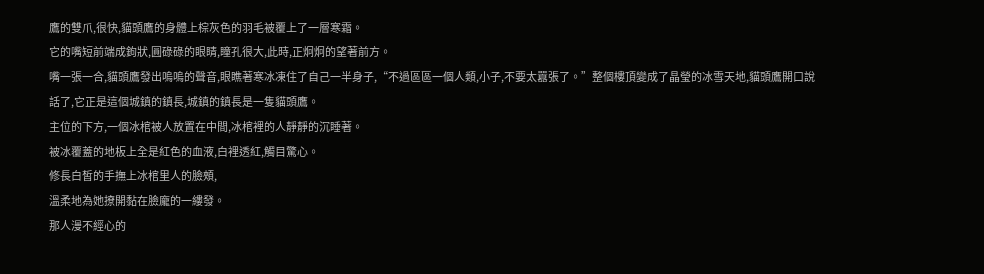鷹的雙爪,很快,貓頭鷹的身體上棕灰色的羽毛被覆上了一層寒霜。
它的嘴短前端成鉤狀,圓碌碌的眼睛,瞳孔很大,此時,正炯炯的望著前方。
嘴一張一合,貓頭鷹發出嗚嗚的聲音,眼瞧著寒冰凍住了自己一半身子,“不過區區一個人類,小子,不要太囂張了。”整個樓頂變成了晶瑩的冰雪天地,貓頭鷹開口說話了,它正是這個城鎮的鎮長,城鎮的鎮長是一隻貓頭鷹。
主位的下方,一個冰棺被人放置在中間,冰棺裡的人靜靜的沉睡著。
被冰覆蓋的地板上全是紅色的血液,白裡透紅,觸目驚心。
修長白皙的手撫上冰棺里人的臉頰,
溫柔地為她撩開黏在臉龐的一縷發。
那人漫不經心的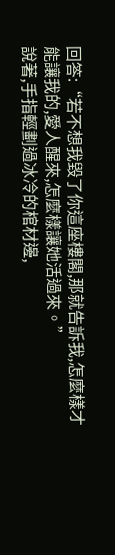回答:“若不想我毀了你這座樓閣,那就告訴我,怎麼樣才能讓我的,愛人醒來,怎麼樣讓她活過來。”
說著,手指輕劃過冰冷的棺材邊,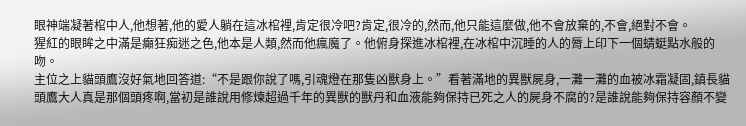眼神端凝著棺中人,他想著,他的愛人躺在這冰棺裡,肯定很冷吧?肯定,很冷的,然而,他只能這麼做,他不會放棄的,不會,絕對不會。
猩紅的眼眸之中滿是癲狂痴迷之色,他本是人類,然而他瘋魔了。他俯身探進冰棺裡,在冰棺中沉睡的人的脣上印下一個蜻蜓點水般的吻。
主位之上貓頭鷹沒好氣地回答道:“不是跟你說了嗎,引魂燈在那隻凶獸身上。”看著滿地的異獸屍身,一灘一灘的血被冰霜凝固,鎮長貓頭鷹大人真是那個頭疼啊,當初是誰說用修煉超過千年的異獸的獸丹和血液能夠保持已死之人的屍身不腐的?是誰說能夠保持容顏不變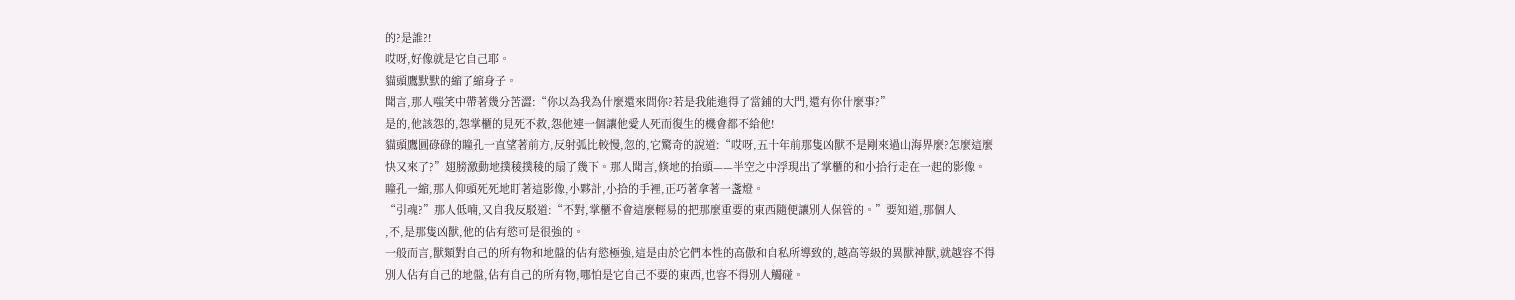的?是誰?!
哎呀,好像就是它自己耶。
貓頭鷹默默的縮了縮身子。
聞言,那人嗤笑中帶著幾分苦澀:“你以為我為什麼還來問你?若是我能進得了當鋪的大門,還有你什麼事?”
是的,他該怨的,怨掌櫃的見死不救,怨他連一個讓他愛人死而復生的機會都不給他!
貓頭鷹圓碌碌的瞳孔一直望著前方,反射弧比較慢,忽的,它驚奇的說道:“哎呀,五十年前那隻凶獸不是剛來過山海界麼?怎麼這麼快又來了?”翅膀激動地撲稜撲稜的扇了幾下。那人聞言,倏地的抬頭——半空之中浮現出了掌櫃的和小拾行走在一起的影像。
瞳孔一縮,那人仰頭死死地盯著這影像,小夥計,小拾的手裡,正巧著拿著一盞燈。
“引魂?”那人低喃,又自我反駁道:“不對,掌櫃不會這麼輕易的把那麼重要的東西隨便讓別人保管的。”要知道,那個人
,不,是那隻凶獸,他的佔有慾可是很強的。
一般而言,獸類對自己的所有物和地盤的佔有慾極強,這是由於它們本性的高傲和自私所導致的,越高等級的異獸神獸,就越容不得別人佔有自己的地盤,佔有自己的所有物,哪怕是它自己不要的東西,也容不得別人觸碰。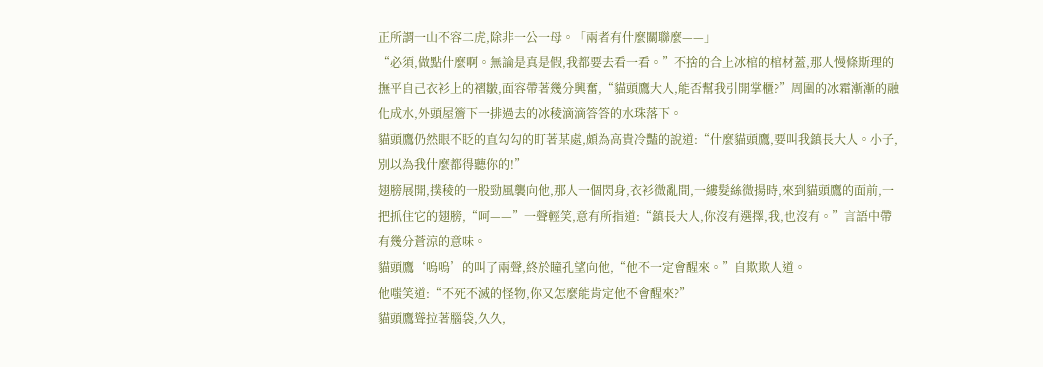正所謂一山不容二虎,除非一公一母。「兩者有什麼關聯麼——」
“必須,做點什麼啊。無論是真是假,我都要去看一看。”不捨的合上冰棺的棺材蓋,那人慢條斯理的撫平自己衣衫上的褶皺,面容帶著幾分興奮,“貓頭鷹大人,能否幫我引開掌櫃?”周圍的冰霜漸漸的融化成水,外頭屋簷下一排過去的冰稜滴滴答答的水珠落下。
貓頭鷹仍然眼不眨的直勾勾的盯著某處,頗為高貴冷豔的說道:“什麼貓頭鷹,要叫我鎮長大人。小子,別以為我什麼都得聽你的!”
翅膀展開,撲稜的一股勁風襲向他,那人一個閃身,衣衫微亂間,一縷髮絲微揚時,來到貓頭鷹的面前,一把抓住它的翅膀,“呵——”一聲輕笑,意有所指道:“鎮長大人,你沒有選擇,我,也沒有。”言語中帶有幾分蒼涼的意味。
貓頭鷹‘嗚嗚’的叫了兩聲,終於瞳孔望向他,“他不一定會醒來。”自欺欺人道。
他嗤笑道:“不死不滅的怪物,你又怎麼能肯定他不會醒來?”
貓頭鷹聳拉著腦袋,久久,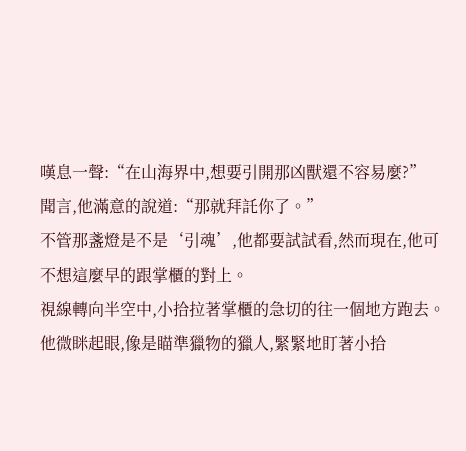嘆息一聲:“在山海界中,想要引開那凶獸還不容易麼?”
聞言,他滿意的說道:“那就拜託你了。”
不管那盞燈是不是‘引魂’,他都要試試看,然而現在,他可不想這麼早的跟掌櫃的對上。
視線轉向半空中,小拾拉著掌櫃的急切的往一個地方跑去。
他微眯起眼,像是瞄準獵物的獵人,緊緊地盯著小拾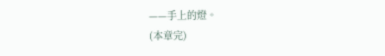——手上的燈。
(本章完)